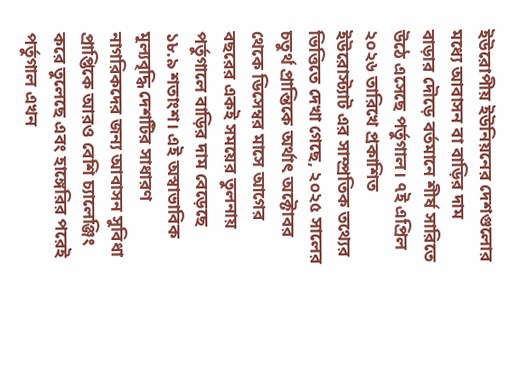ইউরোপীয় ইউনিয়নের দেশগুলোর মধ্যে আবাসন বা বাড়ির দাম বাড়ার দৌড়ে বর্তমানে শীর্ষ সারিতে উঠে এসেছে পর্তুগাল। ৭ই এপ্রিল ২০২৬ তারিখে প্রকাশিত ইউরোস্ট্যাট এর সাম্প্রতিক তথ্যের ভিত্তিতে দেখা গেছে, ২০২৫ সালের চতুর্থ প্রান্তিকে অর্থাৎ অক্টোবর থেকে ডিসেম্বর মাসে আগের বছরের একই সময়ের তুলনায় পর্তুগালে বাড়ির দাম বেড়েছে ১৮.৯ শতাংশ। এই অস্বাভাবিক মূল্যবৃদ্ধি দেশটির সাধারণ নাগরিকদের জন্য আবাসন সুবিধা প্রাপ্তিকে আরও বেশি চ্যালেঞ্জিং করে তুলেছে এবং হাঙ্গেরির পরেই পর্তুগাল এখন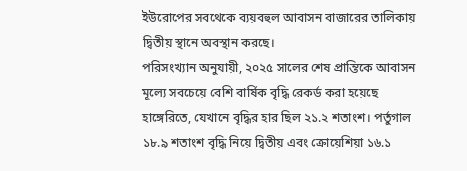ইউরোপের সবথেকে ব্যয়বহুল আবাসন বাজারের তালিকায় দ্বিতীয় স্থানে অবস্থান করছে।
পরিসংখ্যান অনুযায়ী, ২০২৫ সালের শেষ প্রান্তিকে আবাসন মূল্যে সবচেয়ে বেশি বার্ষিক বৃদ্ধি রেকর্ড করা হয়েছে হাঙ্গেরিতে, যেখানে বৃদ্ধির হার ছিল ২১.২ শতাংশ। পর্তুগাল ১৮.৯ শতাংশ বৃদ্ধি নিয়ে দ্বিতীয় এবং ক্রোয়েশিয়া ১৬.১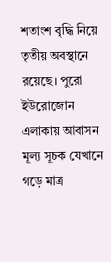শতাংশ বৃদ্ধি নিয়ে তৃতীয় অবস্থানে রয়েছে। পুরো ইউরোজোন এলাকায় আবাসন মূল্য সূচক যেখানে গড়ে মাত্র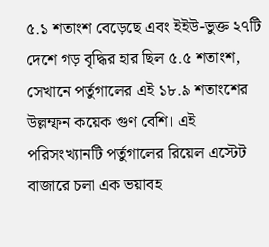৫.১ শতাংশ বেড়েছে এবং ইইউ-ভুক্ত ২৭টি দেশে গড় বৃদ্ধির হার ছিল ৫.৫ শতাংশ, সেখানে পর্তুগালের এই ১৮.৯ শতাংশের উল্লম্ফন কয়েক গুণ বেশি। এই পরিসংখ্যানটি পর্তুগালের রিয়েল এস্টেট বাজারে চলা এক ভয়াবহ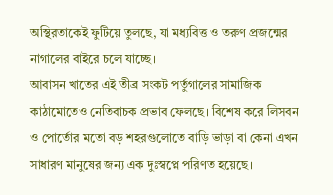অস্থিরতাকেই ফুটিয়ে তুলছে, যা মধ্যবিত্ত ও তরুণ প্রজন্মের নাগালের বাইরে চলে যাচ্ছে।
আবাসন খাতের এই তীব্র সংকট পর্তুগালের সামাজিক কাঠামোতেও নেতিবাচক প্রভাব ফেলছে। বিশেষ করে লিসবন ও পোর্তোর মতো বড় শহরগুলোতে বাড়ি ভাড়া বা কেনা এখন সাধারণ মানুষের জন্য এক দুঃস্বপ্নে পরিণত হয়েছে।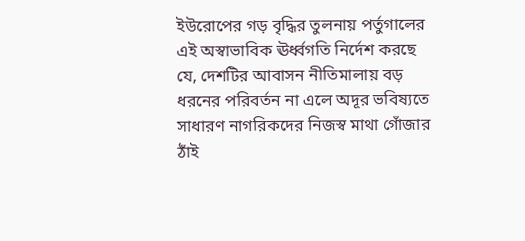ইউরোপের গড় বৃদ্ধির তুলনায় পর্তুগালের এই অস্বাভাবিক ঊর্ধ্বগতি নির্দেশ করছে যে, দেশটির আবাসন নীতিমালায় বড় ধরনের পরিবর্তন না এলে অদূর ভবিষ্যতে সাধারণ নাগরিকদের নিজস্ব মাথা গোঁজার ঠাঁই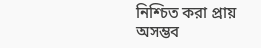নিশ্চিত করা প্রায় অসম্ভব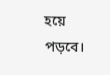হয়ে পড়বে।